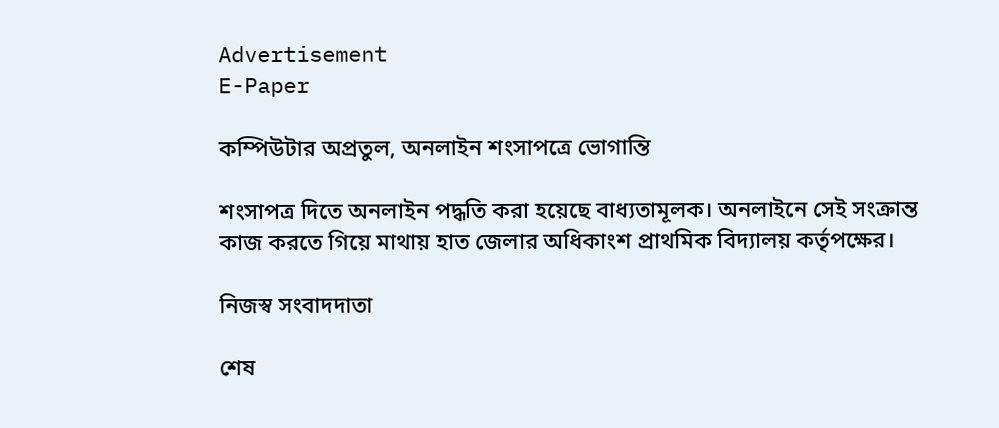Advertisement
E-Paper

কম্পিউটার অপ্রতুল, অনলাইন শংসাপত্রে ভোগান্তি

শংসাপত্র দিতে অনলাইন পদ্ধতি করা হয়েছে বাধ্যতামূলক। অনলাইনে সেই সংক্রান্ত কাজ করতে গিয়ে মাথায় হাত জেলার অধিকাংশ প্রাথমিক বিদ্যালয় কর্তৃপক্ষের।

নিজস্ব সংবাদদাতা

শেষ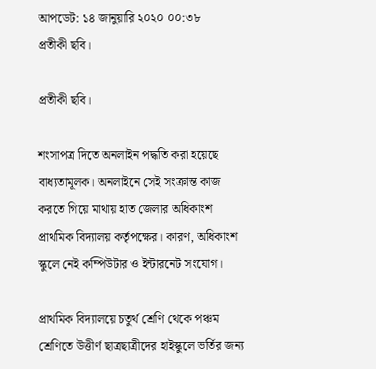আপডেট: ১৪ জানুয়ারি ২০২০ ০০:৩৮
প্রতীকী ছবি।

প্রতীকী ছবি।

শংসাপত্র দিতে অনলাইন পদ্ধতি করা হয়েছে বাধ্যতামূলক। অনলাইনে সেই সংক্রান্ত কাজ করতে গিয়ে মাথায় হাত জেলার অধিকাংশ প্রাথমিক বিদ্যালয় কর্তৃপক্ষের। কারণ, অধিকাংশ স্কুলে নেই কম্পিউটার ও ইন্টারনেট সংযোগ।

প্রাথমিক বিদ্যালয়ে চতুর্থ শ্রেণি থেকে পঞ্চম শ্রেণিতে উত্তীর্ণ ছাত্রছাত্রীদের হাইস্কুলে ভর্তির জন্য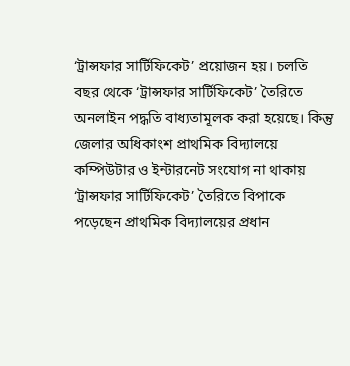‘ট্রান্সফার সার্টিফিকেট’ প্রয়োজন হয়। চলতি বছর থেকে ‘ট্রান্সফার সার্টিফিকেট’ তৈরিতে অনলাইন পদ্ধতি বাধ্যতামূলক করা হয়েছে। কিন্তু জেলার অধিকাংশ প্রাথমিক বিদ্যালয়ে কম্পিউটার ও ইন্টারনেট সংযোগ না থাকায় ‘ট্রান্সফার সার্টিফিকেট’ তৈরিতে বিপাকে পড়েছেন প্রাথমিক বিদ্যালয়ের প্রধান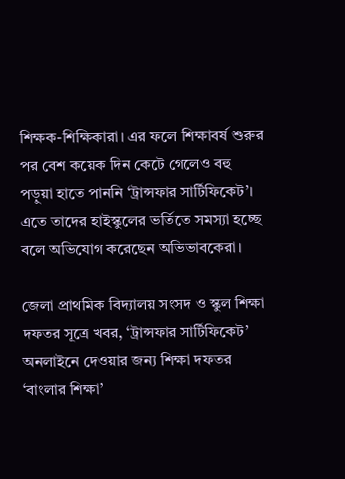শিক্ষক-শিক্ষিকারা। এর ফলে শিক্ষাবর্ষ শুরুর পর বেশ কয়েক দিন কেটে গেলেও বহু পড়ুয়া হাতে পাননি ‘ট্রান্সফার সার্টিফিকেট’। এতে তাদের হাইস্কুলের ভর্তিতে সমস্যা হচ্ছে বলে অভিযোগ করেছেন অভিভাবকেরা।

জেলা প্রাথমিক বিদ্যালয় সংসদ ও স্কুল শিক্ষা দফতর সূত্রে খবর, ‘ট্রান্সফার সার্টিফিকেট’ অনলাইনে দেওয়ার জন্য শিক্ষা দফতর ‘বাংলার শিক্ষা’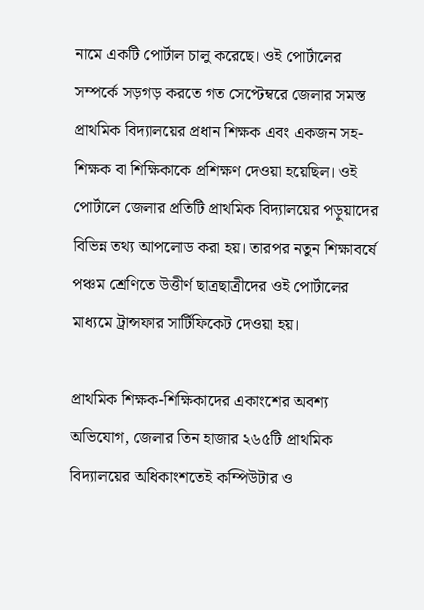নামে একটি পোর্টাল চালু করেছে। ওই পোর্টালের সম্পর্কে সড়গড় করতে গত সেপ্টেম্বরে জেলার সমস্ত প্রাথমিক বিদ্যালয়ের প্রধান শিক্ষক এবং একজন সহ-শিক্ষক বা শিক্ষিকাকে প্রশিক্ষণ দেওয়া হয়েছিল। ওই পোর্টালে জেলার প্রতিটি প্রাথমিক বিদ্যালয়ের পড়ুয়াদের বিভিন্ন তথ্য আপলোড করা হয়। তারপর নতুন শিক্ষাবর্ষে পঞ্চম শ্রেণিতে উত্তীর্ণ ছাত্রছাত্রীদের ওই পোর্টালের মাধ্যমে ট্রান্সফার সার্টিফিকেট দেওয়া হয়।

প্রাথমিক শিক্ষক-শিক্ষিকাদের একাংশের অবশ্য অভিযোগ, জেলার তিন হাজার ২৬৫টি প্রাথমিক বিদ্যালয়ের অধিকাংশতেই কম্পিউটার ও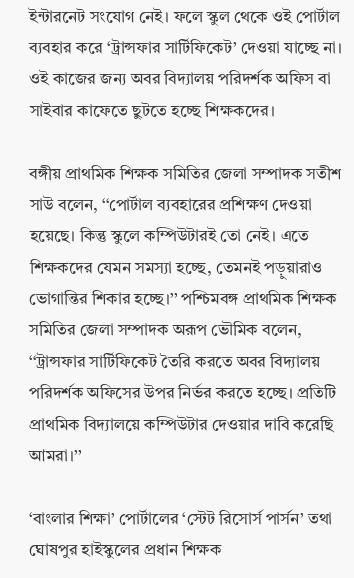ইন্টারনেট সংযোগ নেই। ফলে স্কুল থেকে ওই পোর্টাল ব্যবহার করে ‘ট্রান্সফার সার্টিফিকেট’ দেওয়া যাচ্ছে না। ওই কাজের জন্য অবর বিদ্যালয় পরিদর্শক অফিস বা সাইবার কাফেতে ছুটতে হচ্ছে শিক্ষকদের।

বঙ্গীয় প্রাথমিক শিক্ষক সমিতির জেলা সম্পাদক সতীশ সাউ বলেন, ‘‘পোর্টাল ব্যবহারের প্রশিক্ষণ দেওয়া হয়েছে। কিন্তু স্কুলে কম্পিউটারই তো নেই। এতে শিক্ষকদের যেমন সমস্যা হচ্ছে, তেমনই পড়ুয়ারাও ভোগান্তির শিকার হচ্ছে।’’ পশ্চিমবঙ্গ প্রাথমিক শিক্ষক সমিতির জেলা সম্পাদক অরূপ ভৌমিক বলেন, ‘‘ট্রান্সফার সার্টিফিকেট তৈরি করতে অবর বিদ্যালয় পরিদর্শক অফিসের উপর নির্ভর করতে হচ্ছে। প্রতিটি প্রাথমিক বিদ্যালয়ে কম্পিউটার দেওয়ার দাবি করেছি আমরা।’’

‘বাংলার শিক্ষা’ পোর্টালের ‘স্টেট রিসোর্স পার্সন’ তথা ঘোষপুর হাইস্কুলের প্রধান শিক্ষক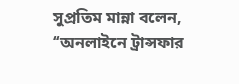সুপ্রতিম মান্না বলেন, ‘‘অনলাইনে ট্রান্সফার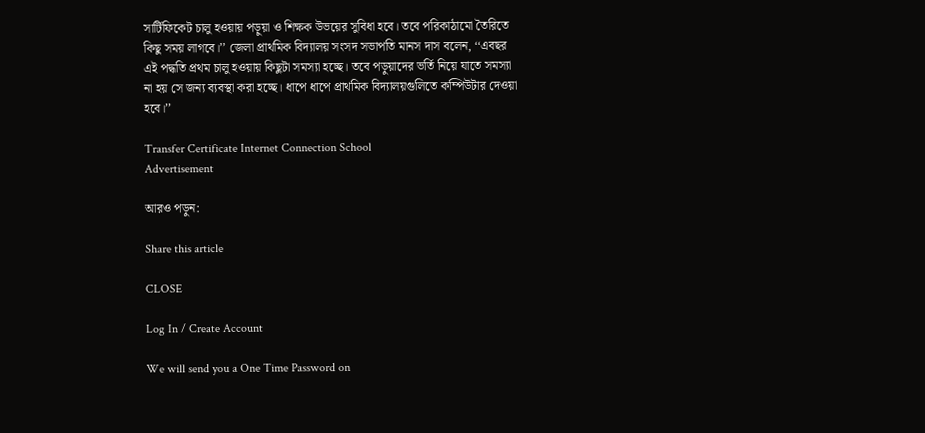সার্টিফিকেট চালু হওয়ায় পড়ুয়া ও শিক্ষক উভয়ের সুবিধা হবে। তবে পরিকাঠামো তৈরিতে কিছু সময় লাগবে।’’ জেলা প্রাথমিক বিদ্যালয় সংসদ সভাপতি মানস দাস বলেন, ‘‘এবছর এই পদ্ধতি প্রথম চালু হওয়ায় কিছুটা সমস্যা হচ্ছে। তবে পড়ুয়াদের ভর্তি নিয়ে যাতে সমস্যা না হয় সে জন্য ব্যবস্থা করা হচ্ছে। ধাপে ধাপে প্রাথমিক বিদ্যালয়গুলিতে কম্পিউটার দেওয়া হবে।’’

Transfer Certificate Internet Connection School
Advertisement

আরও পড়ুন:

Share this article

CLOSE

Log In / Create Account

We will send you a One Time Password on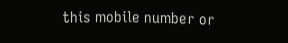this mobile number or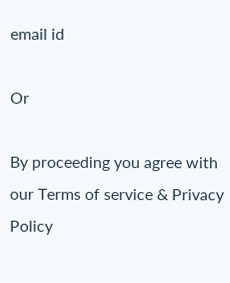email id

Or

By proceeding you agree with our Terms of service & Privacy Policy